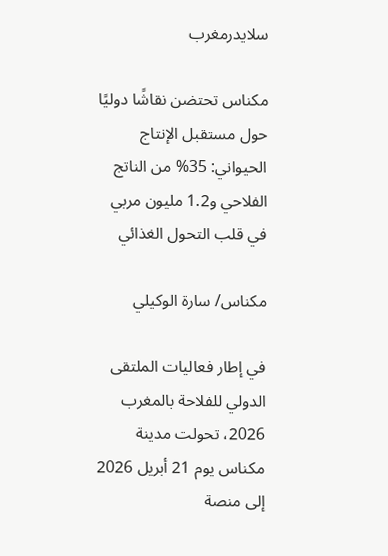سلايدرمغرب

مكناس تحتضن نقاشًا دوليًا حول مستقبل الإنتاج الحيواني: 35% من الناتج الفلاحي و1.2 مليون مربي في قلب التحول الغذائي

مكناس/ سارة الوكيلي

في إطار فعاليات الملتقى الدولي للفلاحة بالمغرب 2026، تحولت مدينة مكناس يوم 21 أبريل 2026 إلى منصة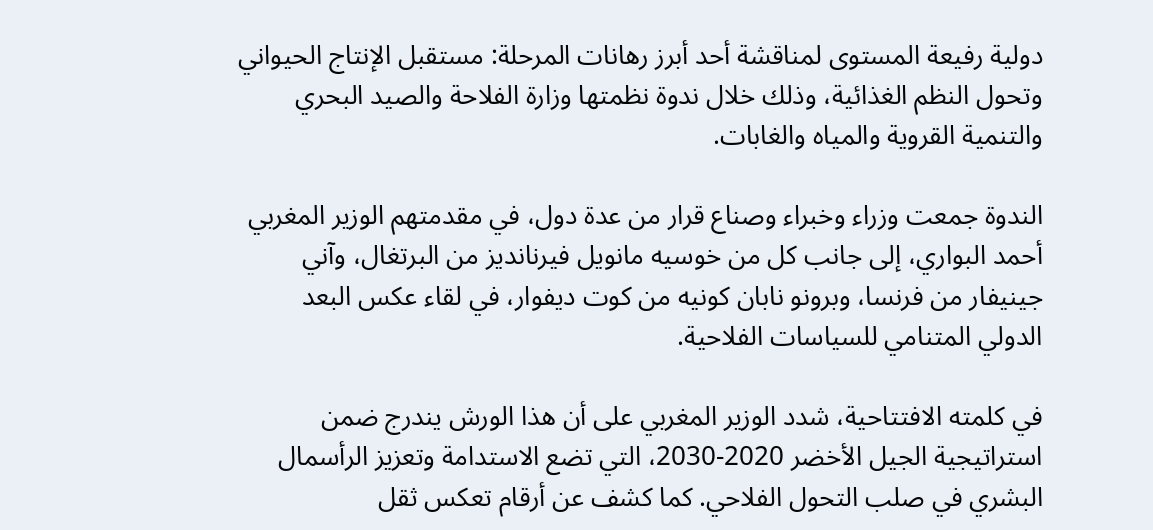دولية رفيعة المستوى لمناقشة أحد أبرز رهانات المرحلة: مستقبل الإنتاج الحيواني وتحول النظم الغذائية، وذلك خلال ندوة نظمتها وزارة الفلاحة والصيد البحري والتنمية القروية والمياه والغابات.

الندوة جمعت وزراء وخبراء وصناع قرار من عدة دول، في مقدمتهم الوزير المغربي أحمد البواري، إلى جانب كل من خوسيه مانويل فيرنانديز من البرتغال، وآني جينيفار من فرنسا، وبرونو نابان كونيه من كوت ديفوار، في لقاء عكس البعد الدولي المتنامي للسياسات الفلاحية.

في كلمته الافتتاحية، شدد الوزير المغربي على أن هذا الورش يندرج ضمن استراتيجية الجيل الأخضر 2020-2030، التي تضع الاستدامة وتعزيز الرأسمال البشري في صلب التحول الفلاحي. كما كشف عن أرقام تعكس ثقل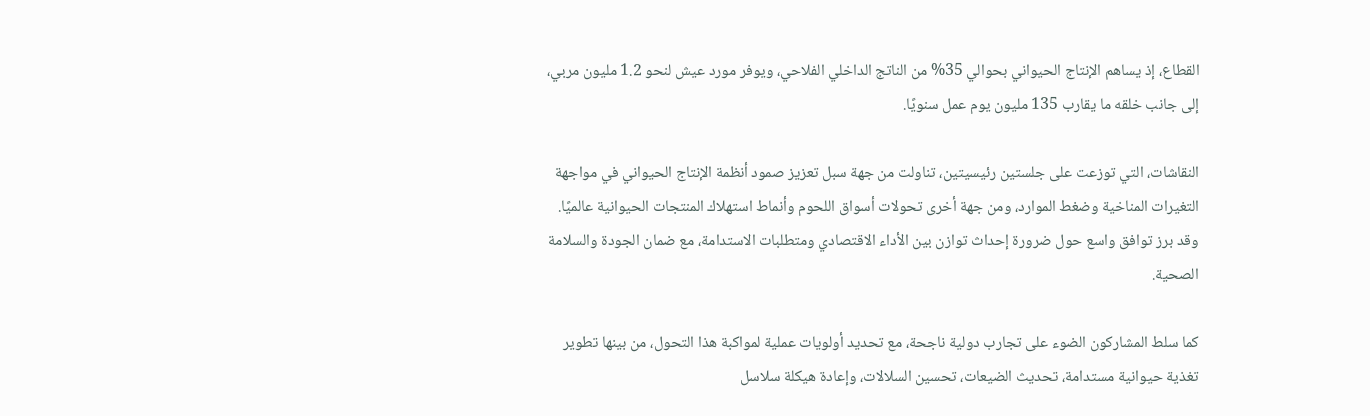القطاع، إذ يساهم الإنتاج الحيواني بحوالي 35% من الناتج الداخلي الفلاحي، ويوفر مورد عيش لنحو 1.2 مليون مربي، إلى جانب خلقه ما يقارب 135 مليون يوم عمل سنويًا.

النقاشات، التي توزعت على جلستين رئيسيتين، تناولت من جهة سبل تعزيز صمود أنظمة الإنتاج الحيواني في مواجهة التغيرات المناخية وضغط الموارد، ومن جهة أخرى تحولات أسواق اللحوم وأنماط استهلاك المنتجات الحيوانية عالميًا. وقد برز توافق واسع حول ضرورة إحداث توازن بين الأداء الاقتصادي ومتطلبات الاستدامة، مع ضمان الجودة والسلامة الصحية.

كما سلط المشاركون الضوء على تجارب دولية ناجحة، مع تحديد أولويات عملية لمواكبة هذا التحول، من بينها تطوير تغذية حيوانية مستدامة، تحديث الضيعات، تحسين السلالات، وإعادة هيكلة سلاسل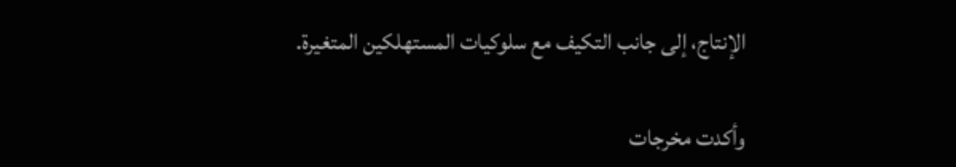الإنتاج، إلى جانب التكيف مع سلوكيات المستهلكين المتغيرة.

وأكدت مخرجات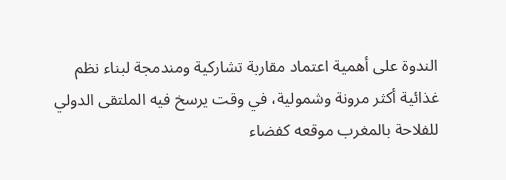الندوة على أهمية اعتماد مقاربة تشاركية ومندمجة لبناء نظم غذائية أكثر مرونة وشمولية، في وقت يرسخ فيه الملتقى الدولي للفلاحة بالمغرب موقعه كفضاء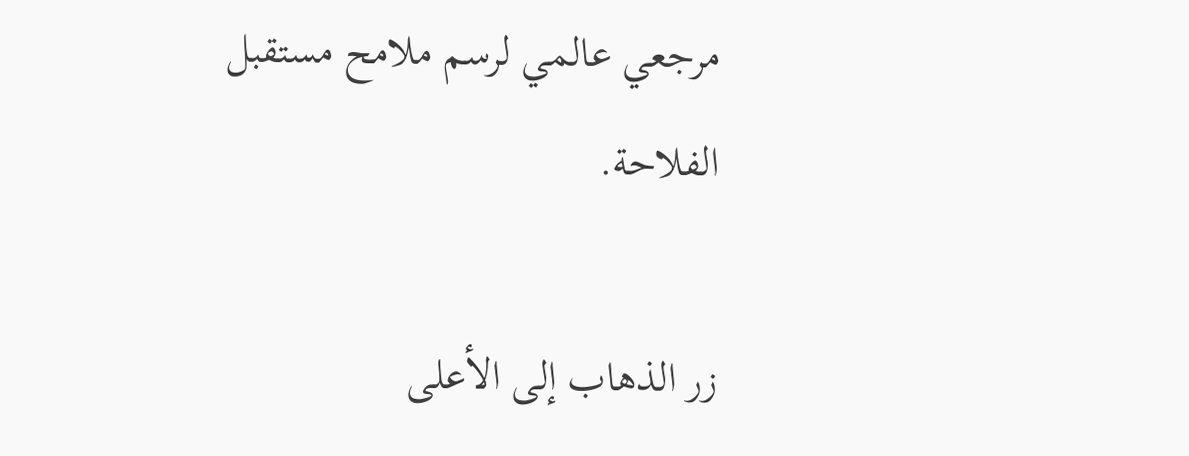مرجعي عالمي لرسم ملامح مستقبل الفلاحة.

زر الذهاب إلى الأعلى